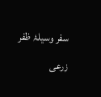سفر وسیلۂ ظفر
زرعی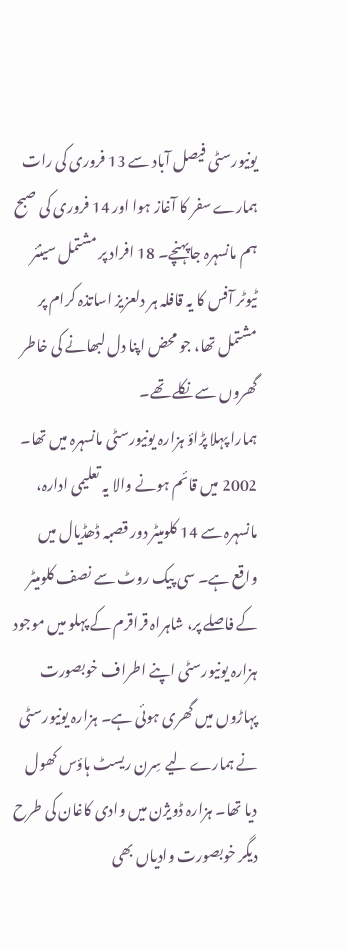یونیورسٹی فیصل آباد سے 13 فروری کی رات ہمارے سفر کا آغاز ہوا اور 14 فروری کی صبح ہم مانسہرہ جاپہنچے۔ 18 افراد پر مشتمل سینئر ٹیوٹر آفس کا یہ قافلہ ہر دلعزیز اساتذہ کرام پر مشتمل تھا، جو محض اپنا دل لبھانے کی خاطر گھروں سے نکلے تھے۔
ہمارا پہلا پڑاؤ ہزارہ یونیورسٹی مانسہرہ میں تھا۔ 2002 میں قائم ہونے والا یہ تعلیمی ادارہ، مانسہرہ سے 14 کلومیٹر دور قصبہ ڈھڈیال میں واقع ہے۔ سی پیک روٹ سے نصف کلومیٹر کے فاصلے پر، شاہراہ قراقرم کے پہلو میں موجود ہزارہ یونیورسٹی اپنے اطراف خوبصورت پہاڑوں میں گھری ہوئی ہے۔ ہزارہ یونیورسٹی نے ہمارے لیے سِرن ریسٹ ہاؤس کھول دیا تھا۔ ہزارہ ڈویژن میں وادی کاغان کی طرح دیگر خوبصورت وادیاں بھی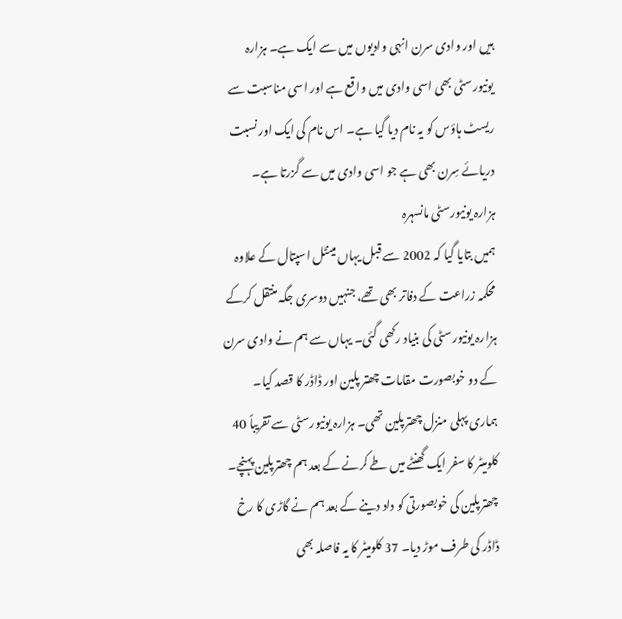ہیں اور وادی سرن انہی وادیوں میں سے ایک ہے۔ ہزارہ یونیورسٹی بھی اسی وادی میں واقع ہے اور اسی مناسبت سے ریسٹ ہاؤس کو یہ نام دیا گیا ہے۔ اس نام کی ایک اور نسبت دریائے سِرن بھی ہے جو اسی وادی میں سے گزرتا ہے۔
ہزارہ یونیورسٹی مانسہرہ
ہمیں بتایا گیا کہ 2002 سے قبل یہاں مینٹل اسپتال کے علاوہ محکمہ زراعت کے دفاتر بھی تھے، جنہیں دوسری جگہ منتقل کرکے ہزارہ یونیورسٹی کی بنیاد رکھی گئی۔ یہاں سے ہم نے وادی سرن کے دو خوبصورت مقامات چھتر پلین اور ڈاڈر کا قصد کیا۔
ہماری پہلی منزل چھترپلین تھی۔ ہزارہ یونیورسٹی سے تقریباً 40 کلومیٹر کا سفر ایک گھنٹے میں طے کرنے کے بعد ہم چھترپلین پہنچے۔ چھترپلین کی خوبصورتی کو داد دینے کے بعد ہم نے گاڑی کا رخ ڈاڈر کی طرف موڑ دیا۔ 37 کلومیٹر کا یہ فاصلہ بھی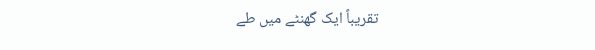تقریباً ایک گھنٹے میں طے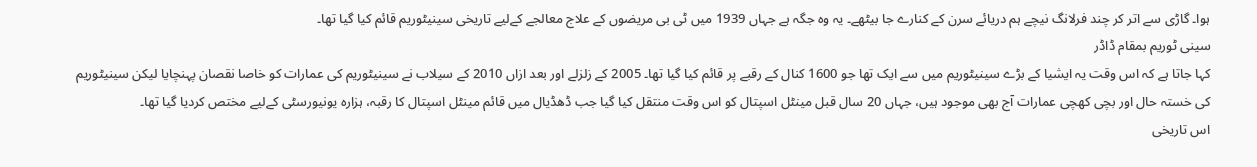ہوا۔ گاڑی سے اتر کر چند فرلانگ نیچے ہم دریائے سرن کے کنارے جا بیٹھے۔ یہ وہ جگہ ہے جہاں 1939 میں ٹی بی مریضوں کے علاج معالجے کےلیے تاریخی سینیٹوریم قائم کیا گیا تھا۔
سینی ٹوریم بمقام ڈاڈر
کہا جاتا ہے کہ اس وقت یہ ایشیا کے بڑے سینیٹوریم میں سے ایک تھا جو 1600 کنال کے رقبے پر قائم کیا گیا تھا۔ 2005 کے زلزلے اور بعد ازاں 2010 کے سیلاب نے سینیٹوریم کی عمارات کو خاصا نقصان پہنچایا لیکن سینیٹوریم کی خستہ حال اور بچی کھچی عمارات آج بھی موجود ہیں، جہاں 20 سال قبل مینٹل اسپتال کو اس وقت منتقل کیا گیا جب ڈھڈیال میں قائم مینٹل اسپتال کا رقبہ، ہزارہ یونیورسٹی کےلیے مختص کردیا گیا تھا۔
اس تاریخی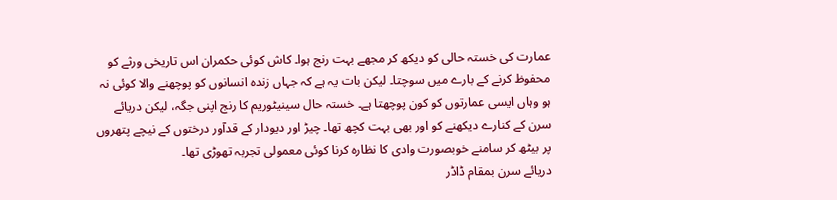عمارت کی خستہ حالی کو دیکھ کر مجھے بہت رنج ہوا۔ کاش کوئی حکمران اس تاریخی ورثے کو محفوظ کرنے کے بارے میں سوچتا۔ لیکن بات یہ ہے کہ جہاں زندہ انسانوں کو پوچھنے والا کوئی نہ ہو وہاں ایسی عمارتوں کو کون پوچھتا ہے۔ خستہ حال سینیٹوریم کا رنج اپنی جگہ، لیکن دریائے سرن کے کنارے دیکھنے کو اور بھی بہت کچھ تھا۔ چیڑ اور دیودار کے قدآور درختوں کے نیچے پتھروں پر بیٹھ کر سامنے خوبصورت وادی کا نظارہ کرنا کوئی معمولی تجربہ تھوڑی تھا۔
دریائے سرن بمقام ڈاڈر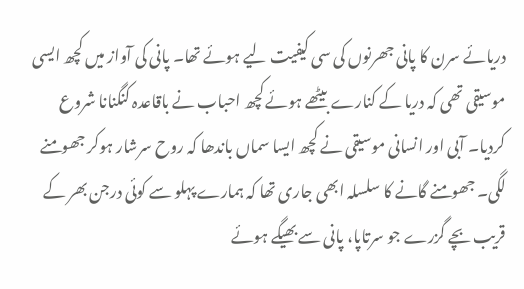دریائے سرن کا پانی جھرنوں کی سی کیفیت لیے ہوئے تھا۔ پانی کی آواز میں کچھ ایسی موسیقی تھی کہ دریا کے کنارے بیٹھے ہوئے کچھ احباب نے باقاعدہ کنگنانا شروع کردیا۔ آبی اور انسانی موسیقی نے کچھ ایسا سماں باندھا کہ روح سرشار ہوکر جھومنے لگی۔ جھومنے گانے کا سلسلہ ابھی جاری تھا کہ ہمارے پہلو سے کوئی درجن بھر کے قریب بچے گزرے جو سرتاپا، پانی سے بھیگے ہوئے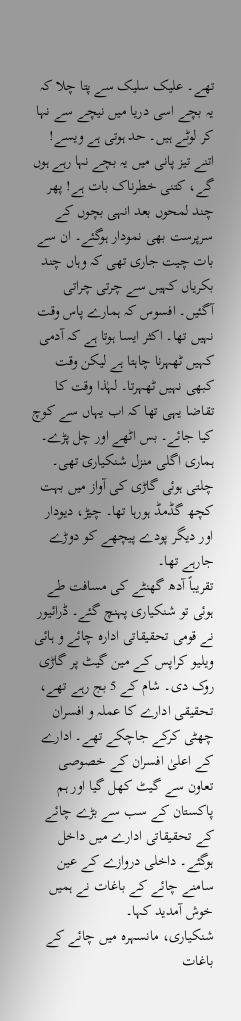تھے۔ علیک سلیک سے پتا چلا کہ یہ بچے اسی دریا میں نیچے سے نہا کر لوٹے ہیں۔ حد ہوتی ہے ویسے! اتنے تیز پانی میں یہ بچے نہا رہے ہوں گے، کتنی خطرناک بات ہے! پھر چند لمحوں بعد انہی بچوں کے سرپرست بھی نمودار ہوگئے۔ ان سے بات چیت جاری تھی کہ وہاں چند بکریاں کہیں سے چرتی چراتی آگئیں۔ افسوس کہ ہمارے پاس وقت نہیں تھا۔ اکثر ایسا ہوتا ہے کہ آدمی کہیں ٹھہرنا چاہتا ہے لیکن وقت کبھی نہیں ٹھہرتا۔ لہٰذا وقت کا تقاضا یہی تھا کہ اب یہاں سے کوچ کیا جائے۔ بس اٹھے اور چل پڑے۔ ہماری اگلی منزل شنکیاری تھی۔ چلتی ہوئی گاڑی کی آواز میں بہت کچھ گڈمڈ ہورہا تھا۔ چیڑ، دیودار اور دیگر پودے پیچھے کو دوڑے جارہے تھا۔
تقریباً آدھ گھنٹے کی مسافت طے ہوئی تو شنکیاری پہنچ گئے۔ ڈرائیور نے قومی تحقیقاتی ادارہ چائے و ہائی ویلیو کراپس کے مین گیٹ پر گاڑی روک دی۔ شام کے 5 بج رہے تھے، تحقیقی ادارے کا عملہ و افسران چھٹی کرکے جاچکے تھے۔ ادارے کے اعلیٰ افسران کے خصوصی تعاون سے گیٹ کھل گیا اور ہم پاکستان کے سب سے بڑے چائے کے تحقیقاتی ادارے میں داخل ہوگئے۔ داخلی دروازے کے عین سامنے چائے کے باغات نے ہمیں خوش آمدید کہا۔
شنکیاری، مانسہرہ میں چائے کے باغات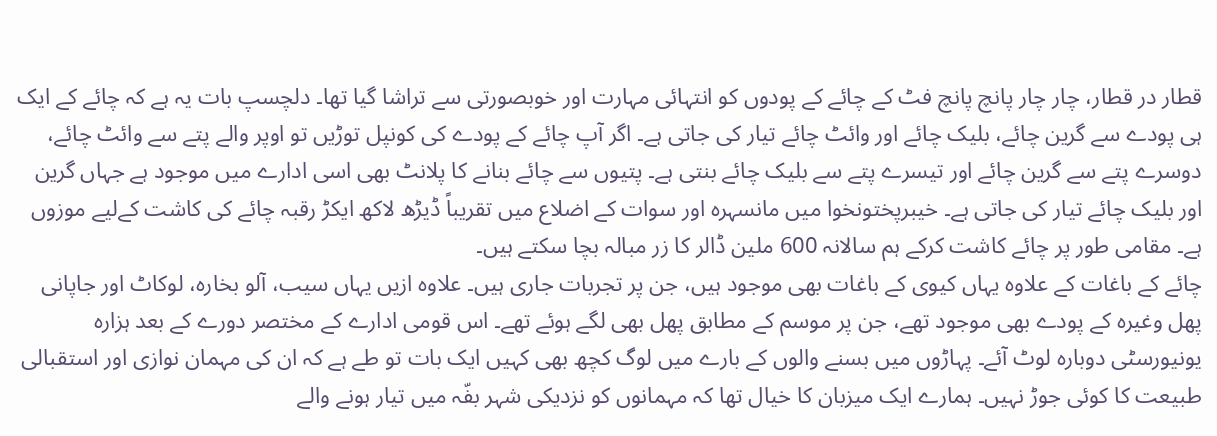قطار در قطار، چار چار پانچ پانچ فٹ کے چائے کے پودوں کو انتہائی مہارت اور خوبصورتی سے تراشا گیا تھا۔ دلچسپ بات یہ ہے کہ چائے کے ایک ہی پودے سے گرین چائے، بلیک چائے اور وائٹ چائے تیار کی جاتی ہے۔ اگر آپ چائے کے پودے کی کونپل توڑیں تو اوپر والے پتے سے وائٹ چائے، دوسرے پتے سے گرین چائے اور تیسرے پتے سے بلیک چائے بنتی ہے۔ پتیوں سے چائے بنانے کا پلانٹ بھی اسی ادارے میں موجود ہے جہاں گرین اور بلیک چائے تیار کی جاتی ہے۔ خیبرپختونخوا میں مانسہرہ اور سوات کے اضلاع میں تقریباً ڈیڑھ لاکھ ایکڑ رقبہ چائے کی کاشت کےلیے موزوں ہے۔ مقامی طور پر چائے کاشت کرکے ہم سالانہ 600 ملین ڈالر کا زر مبالہ بچا سکتے ہیں۔
چائے کے باغات کے علاوہ یہاں کیوی کے باغات بھی موجود ہیں، جن پر تجربات جاری ہیں۔ علاوہ ازیں یہاں سیب، آلو بخارہ، لوکاٹ اور جاپانی پھل وغیرہ کے پودے بھی موجود تھے، جن پر موسم کے مطابق پھل بھی لگے ہوئے تھے۔ اس قومی ادارے کے مختصر دورے کے بعد ہزارہ یونیورسٹی دوبارہ لوٹ آئے۔ پہاڑوں میں بسنے والوں کے بارے میں لوگ کچھ بھی کہیں ایک بات تو طے ہے کہ ان کی مہمان نوازی اور استقبالی طبیعت کا کوئی جوڑ نہیں۔ ہمارے ایک میزبان کا خیال تھا کہ مہمانوں کو نزدیکی شہر بفّہ میں تیار ہونے والے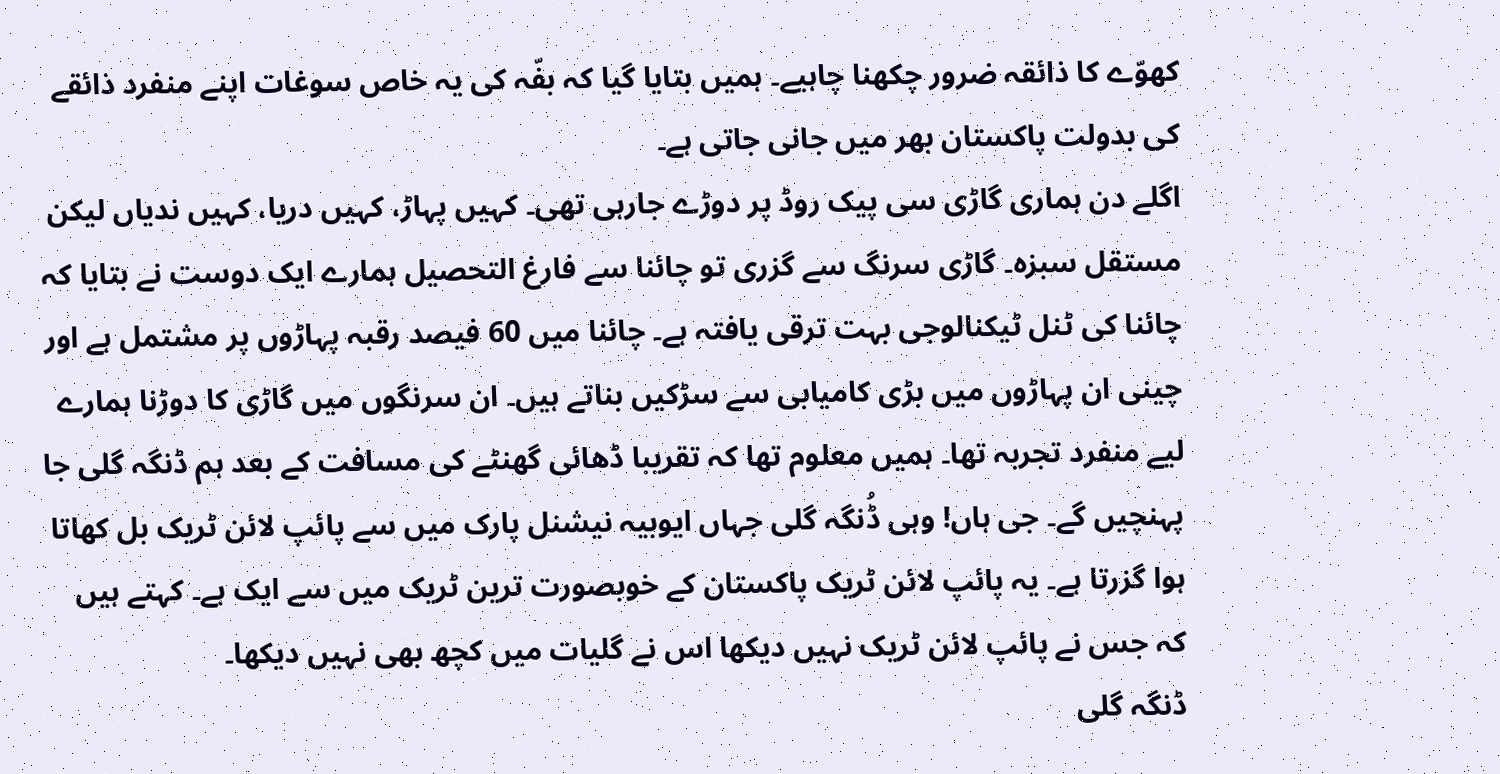کھوّے کا ذائقہ ضرور چکھنا چاہیے۔ ہمیں بتایا گیا کہ بفّہ کی یہ خاص سوغات اپنے منفرد ذائقے کی بدولت پاکستان بھر میں جانی جاتی ہے۔
اگلے دن ہماری گاڑی سی پیک روڈ پر دوڑے جارہی تھی۔ کہیں پہاڑ، کہیں دریا، کہیں ندیاں لیکن مستقل سبزہ۔ گاڑی سرنگ سے گزری تو چائنا سے فارغ التحصیل ہمارے ایک دوست نے بتایا کہ چائنا کی ٹنل ٹیکنالوجی بہت ترقی یافتہ ہے۔ چائنا میں 60 فیصد رقبہ پہاڑوں پر مشتمل ہے اور چینی ان پہاڑوں میں بڑی کامیابی سے سڑکیں بناتے ہیں۔ ان سرنگوں میں گاڑی کا دوڑنا ہمارے لیے منفرد تجربہ تھا۔ ہمیں معلوم تھا کہ تقریبا ڈھائی گھنٹے کی مسافت کے بعد ہم ڈنگہ گلی جا پہنچیں گے۔ جی ہاں! وہی ڈُنگہ گلی جہاں ایوبیہ نیشنل پارک میں سے پائپ لائن ٹریک بل کھاتا ہوا گزرتا ہے۔ یہ پائپ لائن ٹریک پاکستان کے خوبصورت ترین ٹریک میں سے ایک ہے۔ کہتے ہیں کہ جس نے پائپ لائن ٹریک نہیں دیکھا اس نے گلیات میں کچھ بھی نہیں دیکھا۔
ڈنگہ گلی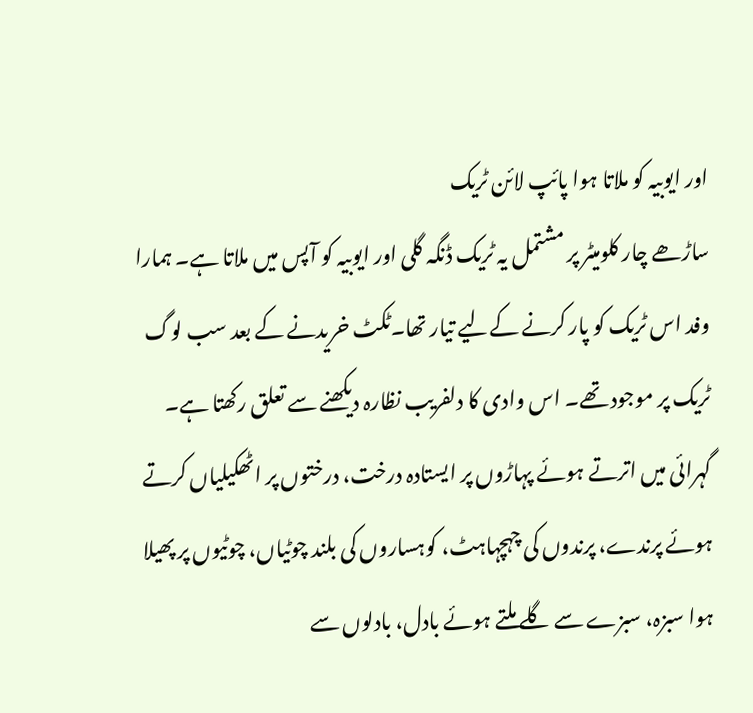اور ایوبیہ کو ملاتا ہوا پائپ لائن ٹریک
ساڑھے چار کلومیٹر پر مشتمل یہ ٹریک ڈنگہ گلی اور ایوبیہ کو آپس میں ملاتا ہے۔ ہمارا وفد اس ٹریک کو پار کرنے کےلیے تیار تھا۔ٹکٹ خریدنے کے بعد سب لوگ ٹریک پر موجود تھے۔ اس وادی کا دلفریب نظارہ دیکھنے سے تعلق رکھتا ہے۔ گہرائی میں اترتے ہوئے پہاڑوں پر ایستادہ درخت، درختوں پر اٹھکیلیاں کرتے ہوئے پرندے، پرندوں کی چہچہاہٹ، کوہساروں کی بلند چوٹیاں، چوٹیوں پر پھیلا ہوا سبزہ، سبزے سے گلے ملتے ہوئے بادل، بادلوں سے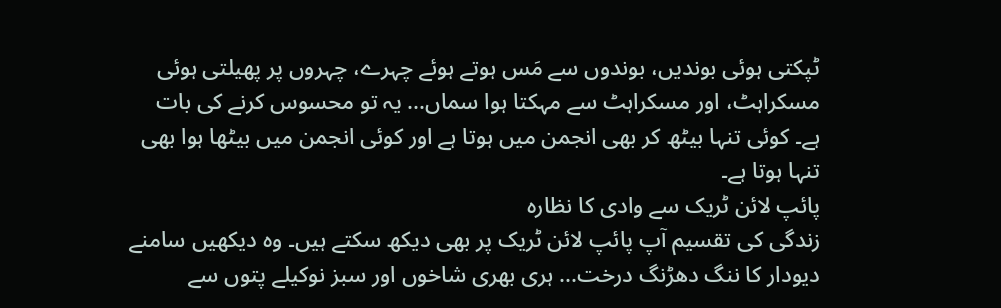ٹپکتی ہوئی بوندیں، بوندوں سے مَس ہوتے ہوئے چہرے، چہروں پر پھیلتی ہوئی مسکراہٹ، اور مسکراہٹ سے مہکتا ہوا سماں... یہ تو محسوس کرنے کی بات ہے۔ کوئی تنہا بیٹھ کر بھی انجمن میں ہوتا ہے اور کوئی انجمن میں بیٹھا ہوا بھی تنہا ہوتا ہے۔
پائپ لائن ٹریک سے وادی کا نظارہ
زندگی کی تقسیم آپ پائپ لائن ٹریک پر بھی دیکھ سکتے ہیں۔ وہ دیکھیں سامنے دیودار کا ننگ دھڑنگ درخت... ہری بھری شاخوں اور سبز نوکیلے پتوں سے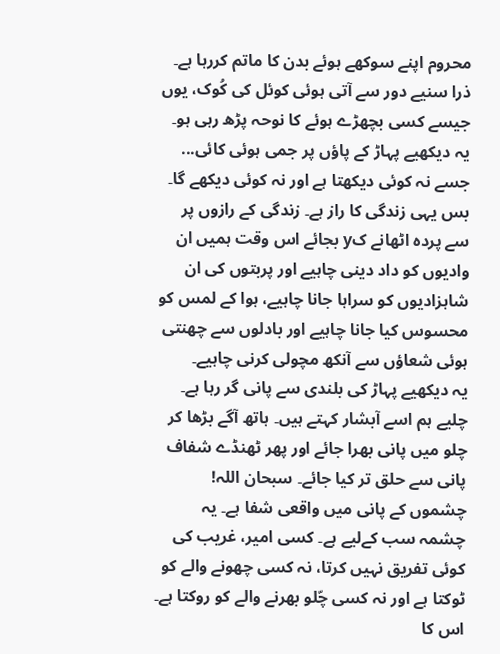محروم اپنے سوکھے ہوئے بدن کا ماتم کررہا ہے۔ ذرا سنیے دور سے آتی ہوئی کوئل کی کُوک، یوں جیسے کسی بچھڑے ہوئے کا نوحہ پڑھ رہی ہو۔ یہ دیکھیے پہاڑ کے پاؤں پر جمی ہوئی کائی... جسے نہ کوئی دیکھتا ہے اور نہ کوئی دیکھے گا۔ بس یہی زندگی کا راز ہے۔ زندگی کے رازوں پر سے پردہ اٹھانے کy بجائے اس وقت ہمیں ان وادیوں کو داد دینی چاہیے اور پربتوں کی ان شاہزادیوں کو سراہا جانا چاہیے، ہوا کے لمس کو محسوس کیا جانا چاہیے اور بادلوں سے چھنتی ہوئی شعاؤں سے آنکھ مچولی کرنی چاہیے۔
یہ دیکھیے پہاڑ کی بلندی سے پانی گر رہا ہے۔ چلیے ہم اسے آبشار کہتے ہیں۔ ہاتھ آگے بڑھا کر چلو میں پانی بھرا جائے اور پھر ٹھنڈے شفاف پانی سے حلق تر کیا جائے۔ سبحان اللہ! چشموں کے پانی میں واقعی شفا ہے۔ یہ چشمہ سب کےلیے ہے۔ کسی امیر، غریب کی کوئی تفریق نہیں کرتا، نہ کسی چھونے والے کو ٹوکتا ہے اور نہ کسی چّلو بھرنے والے کو روکتا ہے۔ اس کا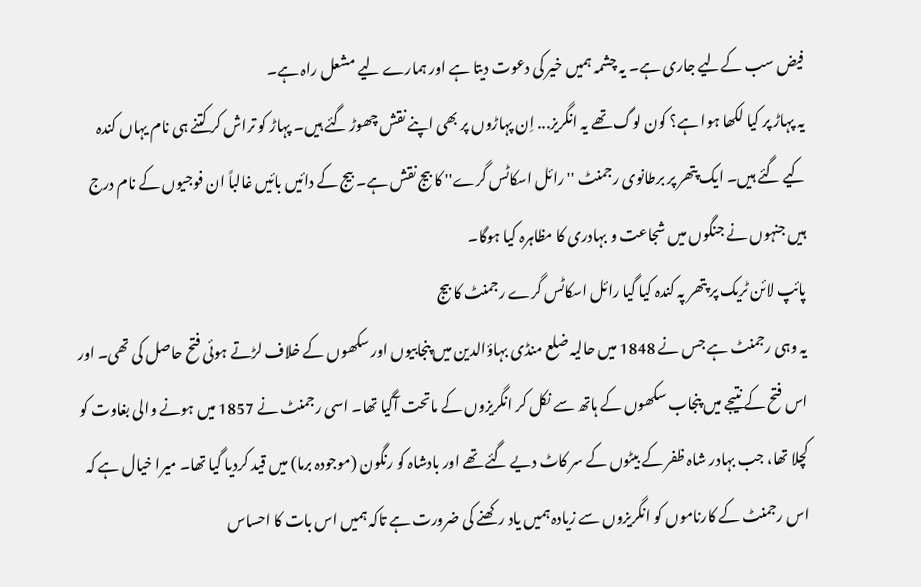فیض سب کےلیے جاری ہے۔ یہ چشمہ ہمیں خیر کی دعوت دیتا ہے اور ہمارے لیے مشعل راہ ہے۔
یہ پہاڑ پر کیا لکھا ہوا ہے؟ کون لوگ تھے یہ انگریز... اِن پہاڑوں پر بھی اپنے نقش چھوڑ گئے ہیں۔ پہاڑ کو تراش کر کتنے ہی نام یہاں کندہ کیے گئے ہیں۔ ایک پتھر پر برطانوی رجمنٹ ''رائل اسکاٹس گرے'' کا بیج نقش ہے۔ بیج کے دائیں بائیں غالباً ان فوجیوں کے نام درج ہیں جنہوں نے جنگوں میں شجاعت و بہادری کا مظاہرہ کیا ہوگا۔
پائپ لائن ٹریک پر پتھر پہ کندہ کیا گیا رائل اسکاٹس گرے رجمنٹ کا بیج
یہ وہی رجمنٹ ہے جس نے 1848 میں حالیہ ضلع منڈی بہاؤالدین میں پنجابیوں اور سکھوں کے خلاف لڑتے ہوئی فتح حاصل کی تھی۔ اور اس فتح کے نتیجے میں پنجاب سکھوں کے ہاتھ سے نکل کر انگریزوں کے ماتحت آگیا تھا۔ اسی رجمنٹ نے 1857 میں ہونے والی بغاوت کو کچلا تھا، جب بہادر شاہ ظفر کے بیٹوں کے سر کاٹ دیے گئے تھے اور بادشاہ کو رنگون (موجودہ برما) میں قید کردیا گیا تھا۔ میرا خیال ہے کہ اس رجمنٹ کے کارناموں کو انگریزوں سے زیادہ ہمیں یاد رکھنے کی ضرورت ہے تاکہ ہمیں اس بات کا احساس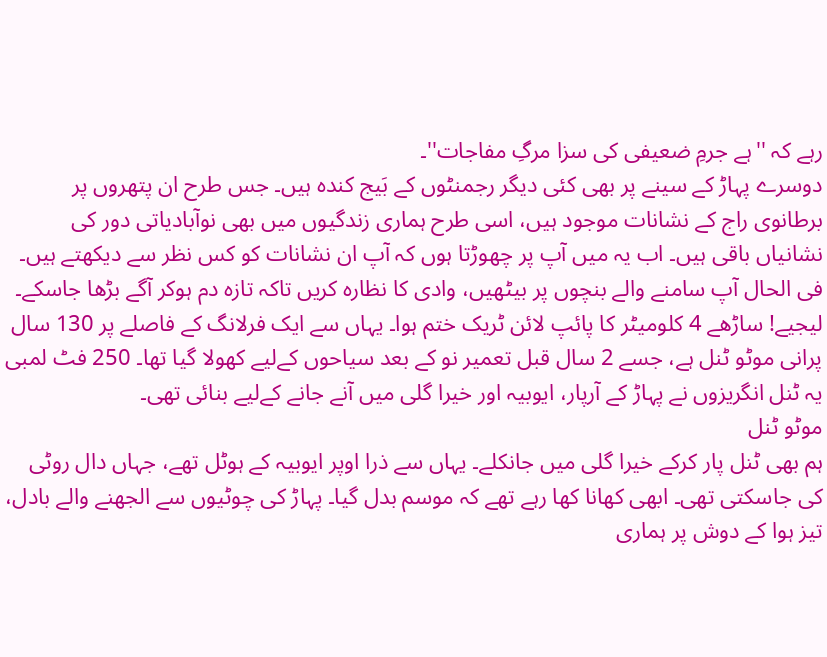رہے کہ ''ہے جرمِ ضعیفی کی سزا مرگِ مفاجات''۔
دوسرے پہاڑ کے سینے پر بھی کئی دیگر رجمنٹوں کے بَیج کندہ ہیں۔ جس طرح ان پتھروں پر برطانوی راج کے نشانات موجود ہیں، اسی طرح ہماری زندگیوں میں بھی نوآبادیاتی دور کی نشانیاں باقی ہیں۔ اب یہ میں آپ پر چھوڑتا ہوں کہ آپ ان نشانات کو کس نظر سے دیکھتے ہیں۔ فی الحال آپ سامنے والے بنچوں پر بیٹھیں، وادی کا نظارہ کریں تاکہ تازہ دم ہوکر آگے بڑھا جاسکے۔
لیجیے! ساڑھے 4 کلومیٹر کا پائپ لائن ٹریک ختم ہوا۔ یہاں سے ایک فرلانگ کے فاصلے پر 130 سال پرانی موٹو ٹنل ہے، جسے 2 سال قبل تعمیر نو کے بعد سیاحوں کےلیے کھولا گیا تھا۔ 250 فٹ لمبی یہ ٹنل انگریزوں نے پہاڑ کے آرپار، ایوبیہ اور خیرا گلی میں آنے جانے کےلیے بنائی تھی۔
موٹو ٹنل
ہم بھی ٹنل پار کرکے خیرا گلی میں جانکلے۔ یہاں سے ذرا اوپر ایوبیہ کے ہوٹل تھے، جہاں دال روٹی کی جاسکتی تھی۔ ابھی کھانا کھا رہے تھے کہ موسم بدل گیا۔ پہاڑ کی چوٹیوں سے الجھنے والے بادل، تیز ہوا کے دوش پر ہماری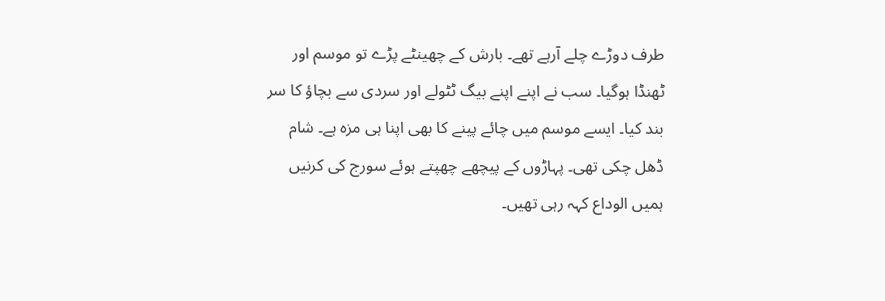طرف دوڑے چلے آرہے تھے۔ بارش کے چھینٹے پڑے تو موسم اور ٹھنڈا ہوگیا۔ سب نے اپنے اپنے بیگ ٹٹولے اور سردی سے بچاؤ کا سر بند کیا۔ ایسے موسم میں چائے پینے کا بھی اپنا ہی مزہ ہے۔ شام ڈھل چکی تھی۔ پہاڑوں کے پیچھے چھپتے ہوئے سورج کی کرنیں ہمیں الوداع کہہ رہی تھیں۔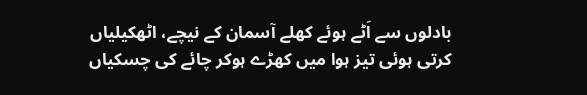بادلوں سے اَٹے ہوئے کھلے آسمان کے نیچے، اٹھکیلیاں کرتی ہوئی تیز ہوا میں کھڑے ہوکر چائے کی چسکیاں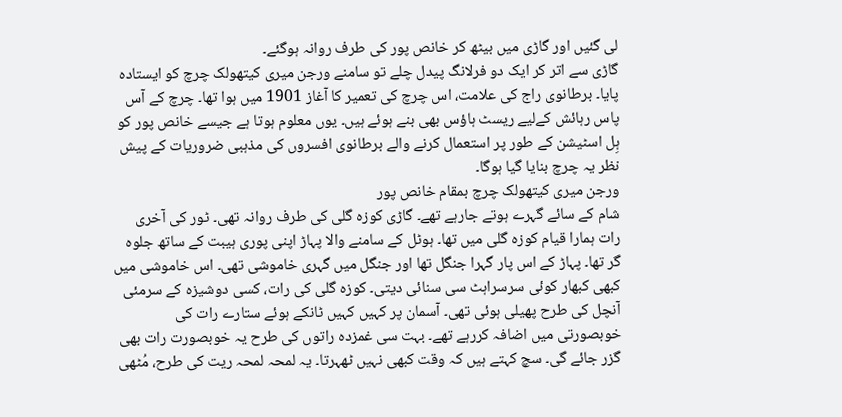لی گئیں اور گاڑی میں بیٹھ کر خانص پور کی طرف روانہ ہوگئے۔
گاڑی سے اتر کر ایک دو فرلانگ پیدل چلے تو سامنے ورجن میری کیتھولک چرچ کو ایستادہ پایا۔ برطانوی راج کی علامت، اس چرچ کی تعمیر کا آغاز 1901 میں ہوا تھا۔ چرچ کے آس پاس رہائش کےلیے ریسٹ ہاؤس بھی بنے ہوئے ہیں۔ یوں معلوم ہوتا ہے جیسے خانص پور کو ہِل اسٹیشن کے طور پر استعمال کرنے والے برطانوی افسروں کی مذہبی ضروریات کے پیش نظر یہ چرچ بنایا گیا ہوگا۔
ورجن میری کیتھولک چرچ بمقام خانص پور
شام کے سائے گہرے ہوتے جارہے تھے۔ گاڑی کوزہ گلی کی طرف روانہ تھی۔ ٹور کی آخری رات ہمارا قیام کوزہ گلی میں تھا۔ ہوٹل کے سامنے والا پہاڑ اپنی پوری ہیبت کے ساتھ جلوہ گر تھا۔ پہاڑ کے اس پار گہرا جنگل تھا اور جنگل میں گہری خاموشی تھی۔ اس خاموشی میں کبھی کبھار کوئی سرسراہٹ سی سنائی دیتی۔ کوزہ گلی کی رات، کسی دوشیزہ کے سرمئی آنچل کی طرح پھیلی ہوئی تھی۔ آسمان پر کہیں کہیں ٹانکے ہوئے ستارے رات کی خوبصورتی میں اضافہ کررہے تھے۔ بہت سی غمزدہ راتوں کی طرح یہ خوبصورت رات بھی گزر جائے گی۔ سچ کہتے ہیں کہ وقت کبھی نہیں ٹھہرتا۔ یہ لمحہ لمحہ ریت کی طرح، مُٹھی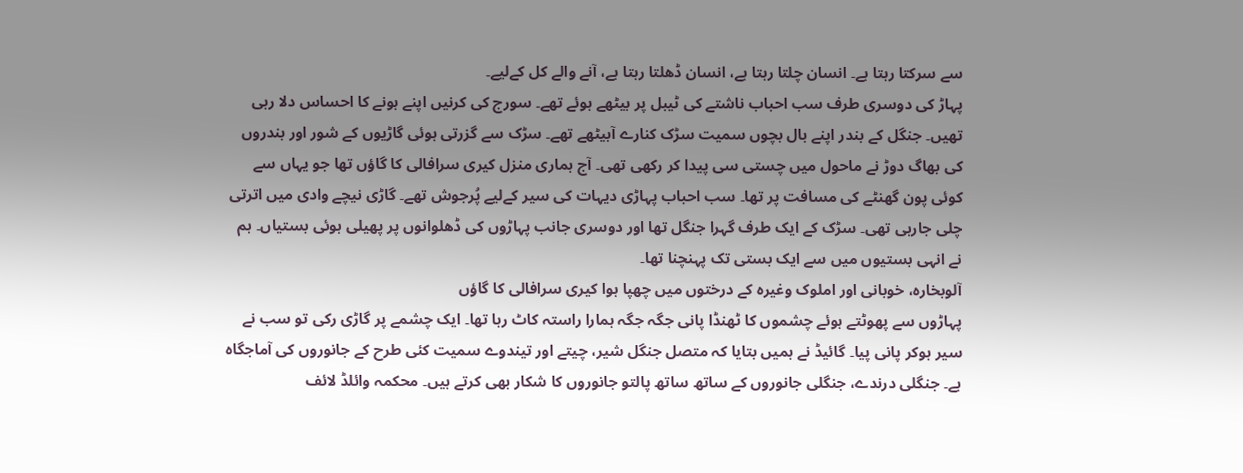سے سرکتا رہتا ہے۔ انسان چلتا رہتا ہے، انسان ڈھلتا رہتا ہے، آنے والے کل کےلیے۔
پہاڑ کی دوسری طرف سب احباب ناشتے کی ٹیبل پر بیٹھے ہوئے تھے۔ سورج کی کرنیں اپنے ہونے کا احساس دلا رہی تھیں۔ جنگل کے بندر اپنے بال بچوں سمیت سڑک کنارے آبیٹھے تھے۔ سڑک سے گزرتی ہوئی گاڑیوں کے شور اور بندروں کی بھاگ دوڑ نے ماحول میں چستی سی پیدا کر رکھی تھی۔ آج ہماری منزل کیری سرافالی کا گاؤں تھا جو یہاں سے کوئی پون گھنٹے کی مسافت پر تھا۔ سب احباب پہاڑی دیہات کی سیر کےلیے پُرجوش تھے۔ گاڑی نیچے وادی میں اترتی چلی جارہی تھی۔ سڑک کے ایک طرف گہرا جنگل تھا اور دوسری جانب پہاڑوں کی ڈھلوانوں پر پھیلی ہوئی بستیاں۔ ہم نے انہی بستیوں میں سے ایک بستی تک پہنچنا تھا۔
آلوبخارہ، خوبانی اور املوک وغیرہ کے درختوں میں چھپا ہوا کیری سرافالی کا گاؤں
پہاڑوں سے پھوٹتے ہوئے چشموں کا ٹھنڈا پانی جگہ جگہ ہمارا راستہ کاٹ رہا تھا۔ ایک چشمے پر گاڑی رکی تو سب نے سیر ہوکر پانی پیا۔ گائیڈ نے ہمیں بتایا کہ متصل جنگل شیر، چیتے اور تیندوے سمیت کئی طرح کے جانوروں کی آماجگاہ ہے۔ جنگلی درندے، جنگلی جانوروں کے ساتھ ساتھ پالتو جانوروں کا شکار بھی کرتے ہیں۔ محکمہ وائلڈ لائف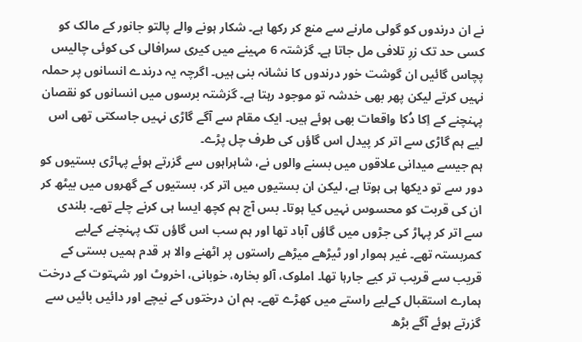نے ان درندوں کو گولی مارنے سے منع کر رکھا ہے۔ شکار ہونے والے پالتو جانور کے مالک کو کسی حد تک زرِ تلافی مل جاتا ہے۔ گزشتہ 6 مہینے میں کیری سرافالی کی کوئی چالیس پچاس گائیں ان گوشت خور درندوں کا نشانہ بنی ہیں۔ اگرچہ یہ درندے انسانوں پر حملہ نہیں کرتے لیکن پھر بھی خدشہ تو موجود رہتا ہے۔ گزشتہ برسوں میں انسانوں کو نقصان پہنچنے کے اِکا دُکا واقعات بھی ہوئے ہیں۔ ایک مقام سے آگے گاڑی نہیں جاسکتی تھی اس لیے ہم گاڑی سے اتر کر پیدل اس گاؤں کی طرف چل پڑے۔
ہم جیسے میدانی علاقوں میں بسنے والوں نے، شاہراہوں سے گزرتے ہوئے پہاڑی بستیوں کو دور سے تو دیکھا ہی ہوتا ہے، لیکن ان بستیوں میں اتر کر، بستیوں کے گھروں میں بیٹھ کر ان کی قربت کو محسوس نہیں کیا ہوتا۔ بس آج ہم کچھ ایسا ہی کرنے چلے تھے۔ بلندی سے اتر کر پہاڑ کی جڑوں میں گاؤں آباد تھا اور ہم سب اس گاؤں تک پہنچنے کےلیے کمربستہ تھے۔ غیر ہموار اور ٹیڑھے میڑھے راستوں پر اٹھنے والا ہر قدم ہمیں بستی کے قریب سے قریب تر کیے جارہا تھا۔ املوک، آلو بخارہ، خوبانی، اخروٹ اور شہتوت کے درخت ہمارے استقبال کےلیے راستے میں کھڑے تھے۔ ہم ان درختوں کے نیچے اور دائیں بائیں سے گزرتے ہوئے آگے بڑھ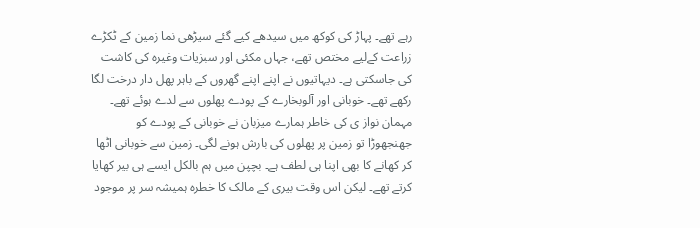رہے تھے۔ پہاڑ کی کوکھ میں سیدھے کیے گئے سیڑھی نما زمین کے ٹکڑے زراعت کےلیے مختص تھے، جہاں مکئی اور سبزیات وغیرہ کی کاشت کی جاسکتی ہے۔ دیہاتیوں نے اپنے اپنے گھروں کے باہر پھل دار درخت لگا رکھے تھے۔ خوبانی اور آلوبخارے کے پودے پھلوں سے لدے ہوئے تھے۔ مہمان نواز ی کی خاطر ہمارے میزبان نے خوبانی کے پودے کو جھنجھوڑا تو زمین پر پھلوں کی بارش ہونے لگی۔ زمین سے خوبانی اٹھا کر کھانے کا بھی اپنا ہی لطف ہے۔ بچپن میں ہم بالکل ایسے ہی بیر کھایا کرتے تھے۔ لیکن اس وقت بیری کے مالک کا خطرہ ہمیشہ سر پر موجود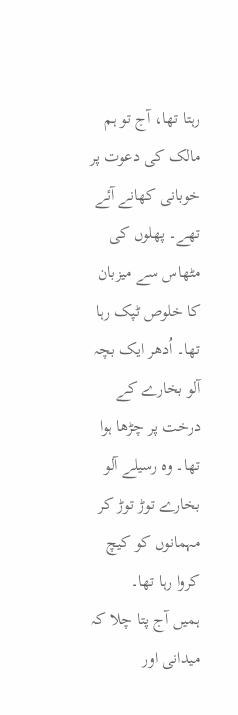رہتا تھا، آج تو ہم مالک کی دعوت پر خوبانی کھانے آئے تھے۔ پھلوں کی مٹھاس سے میزبان کا خلوص ٹپک رہا تھا۔ اُدھر ایک بچہ آلو بخارے کے درخت پر چڑھا ہوا تھا۔ وہ رسیلے آلو بخارے توڑ توڑ کر مہمانوں کو کیچ کروا رہا تھا۔
ہمیں آج پتا چلا کہ میدانی اور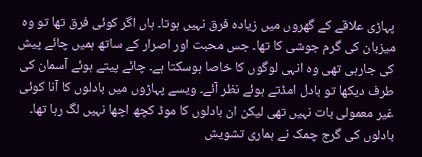پہاڑی علاقے کے گھروں میں زیادہ فرق نہیں ہوتا۔ ہاں اگر کوئی فرق تھا تو وہ میزبان کی گرم جوشی کا تھا۔ جس محبت اور اصرار کے ساتھ ہمیں چائے پیش کی جارہی تھی وہ انہی لوگوں کا خاصا ہوسکتا ہے۔ چائے پیتے ہوئے آسمان کی طرف دیکھا تو بادل امڈتے ہوئے نظر آئے۔ ویسے پہاڑوں میں بادلوں کا آنا کوئی غیر معمولی بات نہیں تھی لیکن ان بادلوں کا موڈ کچھ اچھا نہیں لگ رہا تھا۔ بادلوں کی گرج چمک نے ہماری تشویش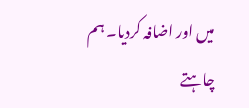میں اور اضافہ کردیا۔ ہم چاہتے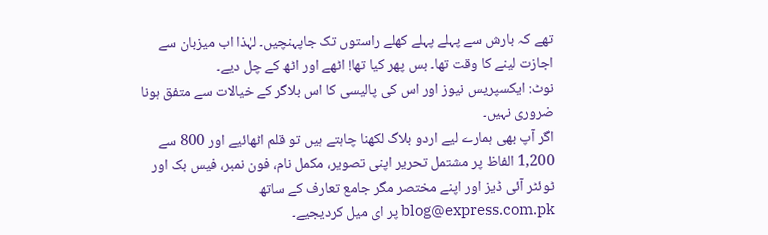تھے کہ بارش سے پہلے پہلے کھلے راستوں تک جاپہنچیں۔ لہٰذا اب میزبان سے اجازت لینے کا وقت تھا۔ بس پھر کیا تھا! اٹھے اور اٹھ کے چل دیے۔
نوٹ: ایکسپریس نیوز اور اس کی پالیسی کا اس بلاگر کے خیالات سے متفق ہونا ضروری نہیں۔
اگر آپ بھی ہمارے لیے اردو بلاگ لکھنا چاہتے ہیں تو قلم اٹھائیے اور 800 سے 1,200 الفاظ پر مشتمل تحریر اپنی تصویر، مکمل نام، فون نمبر، فیس بک اور ٹوئٹر آئی ڈیز اور اپنے مختصر مگر جامع تعارف کے ساتھ blog@express.com.pk پر ای میل کردیجیے۔